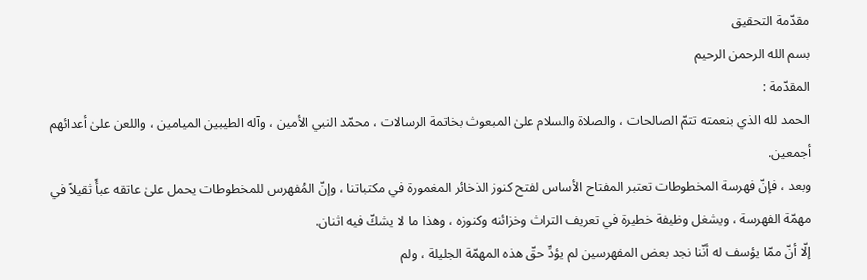مقدّمة التحقيق
بسم الله الرحمن الرحيم
المقدّمة :
الحمد لله الذي بنعمته تتمّ الصالحات ، والصلاة والسلام علىٰ المبعوث بخاتمة الرسالات ، محمّد النبي الأمين ، وآله الطيبين الميامين ، واللعن علىٰ أعدائهم أجمعين.
وبعد ، فإنّ فهرسة المخطوطات تعتبر المفتاح الأساس لفتح كنوز الذخائر المغمورة في مكتباتنا ، وإنّ المُفهرس للمخطوطات يحمل علىٰ عاتقه عبأً ثقيلاً في مهمّة الفهرسة ، ويشغل وظيفة خطيرة في تعريف التراث وخزائنه وكنوزه ، وهذا ما لا يشكّ فيه اثنان.
إلّا أنّ ممّا يؤسف له أنّنا نجد بعض المفهرسين لم يؤدِّ حقّ هذه المهمّة الجليلة ، ولم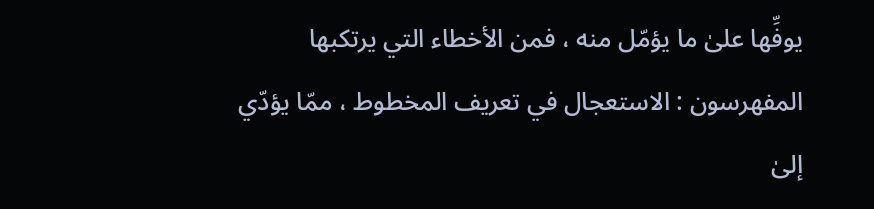يوفِّها علىٰ ما يؤمّل منه ، فمن الأخطاء التي يرتكبها المفهرسون : الاستعجال في تعريف المخطوط ، ممّا يؤدّي إلىٰ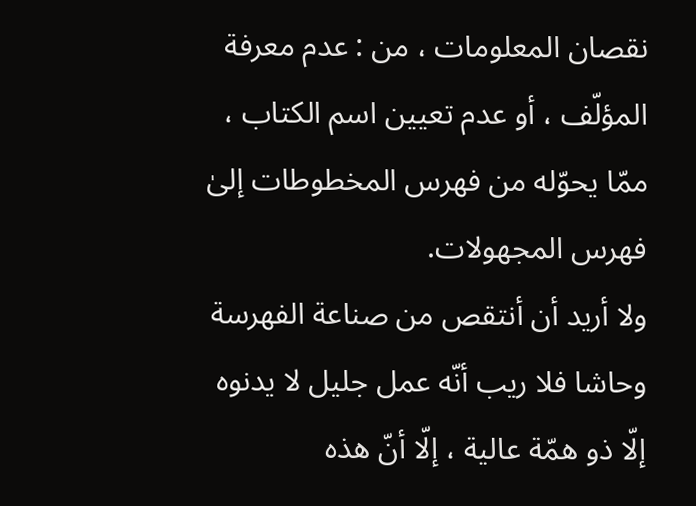نقصان المعلومات ، من : عدم معرفة المؤلّف ، أو عدم تعيين اسم الكتاب ، ممّا يحوّله من فهرس المخطوطات إلىٰ فهرس المجهولات.
ولا أريد أن أنتقص من صناعة الفهرسة وحاشا فلا ريب أنّه عمل جليل لا يدنوه إلّا ذو همّة عالية ، إلّا أنّ هذه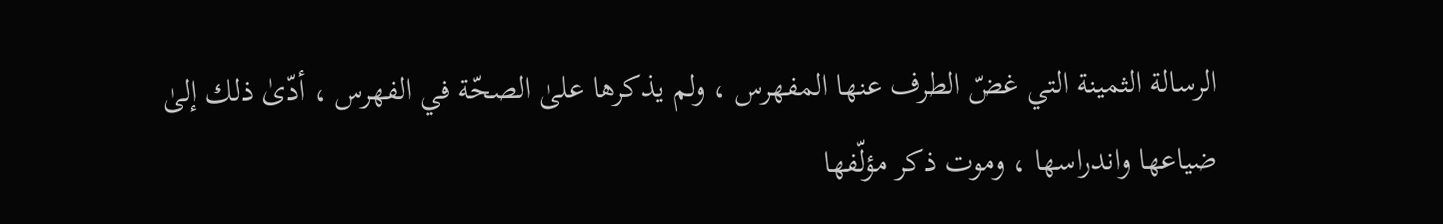الرسالة الثمينة التي غضّ الطرف عنها المفهرس ، ولم يذكرها علىٰ الصحّة في الفهرس ، أدّىٰ ذلك إلىٰ ضياعها واندراسها ، وموت ذكر مؤلّفها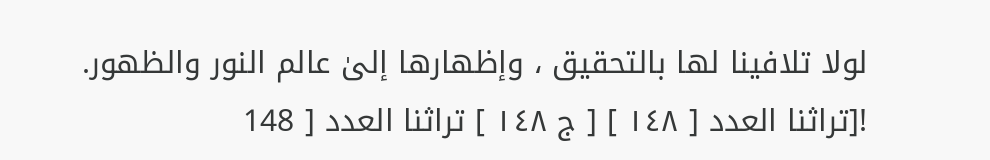لولا تلافينا لها بالتحقيق ، وإظهارها إلىٰ عالم النور والظهور.
![تراثنا العدد [ ١٤٨ ] [ ج ١٤٨ ] تراثنا العدد [ 148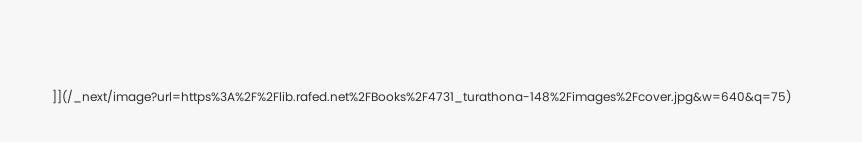]](/_next/image?url=https%3A%2F%2Flib.rafed.net%2FBooks%2F4731_turathona-148%2Fimages%2Fcover.jpg&w=640&q=75)